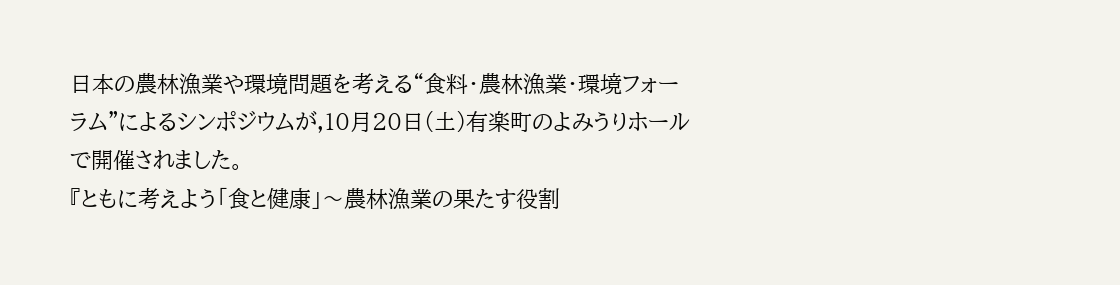日本の農林漁業や環境問題を考える“食料・農林漁業・環境フォーラム”によるシンポジウムが,10月20日(土)有楽町のよみうりホールで開催されました。
『ともに考えよう「食と健康」〜農林漁業の果たす役割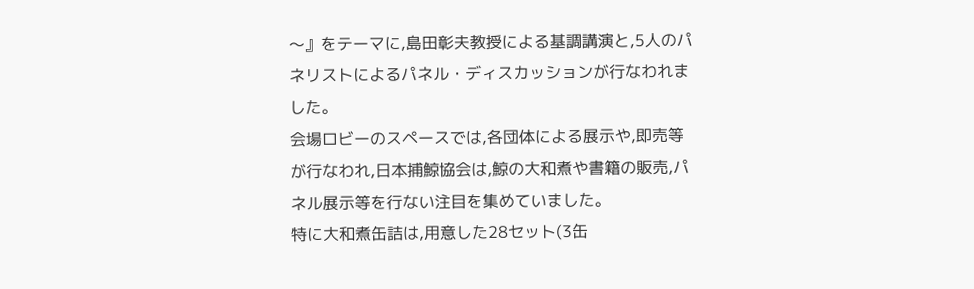〜』をテーマに,島田彰夫教授による基調講演と,5人のパネリストによるパネル・ディスカッションが行なわれました。
会場ロビーのスペースでは,各団体による展示や,即売等が行なわれ,日本捕鯨協会は,鯨の大和煮や書籍の販売,パネル展示等を行ない注目を集めていました。
特に大和煮缶詰は,用意した28セット(3缶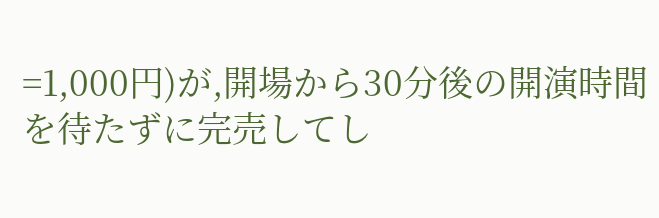=1,000円)が,開場から30分後の開演時間を待たずに完売してし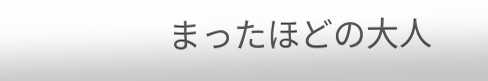まったほどの大人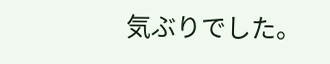気ぶりでした。